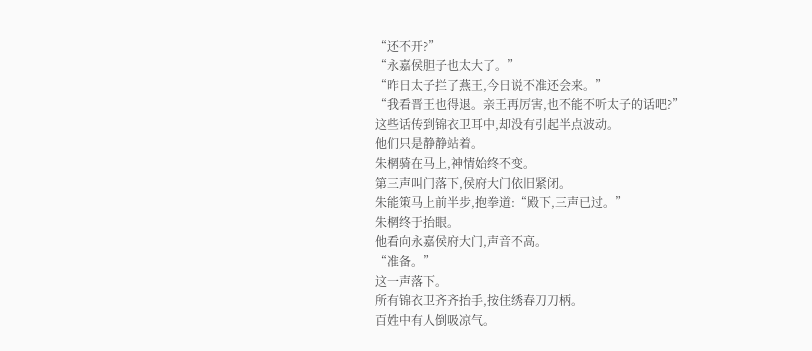“还不开?”
“永嘉侯胆子也太大了。”
“昨日太子拦了燕王,今日说不准还会来。”
“我看晋王也得退。亲王再厉害,也不能不听太子的话吧?”
这些话传到锦衣卫耳中,却没有引起半点波动。
他们只是静静站着。
朱棢骑在马上,神情始终不变。
第三声叫门落下,侯府大门依旧紧闭。
朱能策马上前半步,抱拳道:“殿下,三声已过。”
朱棢终于抬眼。
他看向永嘉侯府大门,声音不高。
“准备。”
这一声落下。
所有锦衣卫齐齐抬手,按住绣春刀刀柄。
百姓中有人倒吸凉气。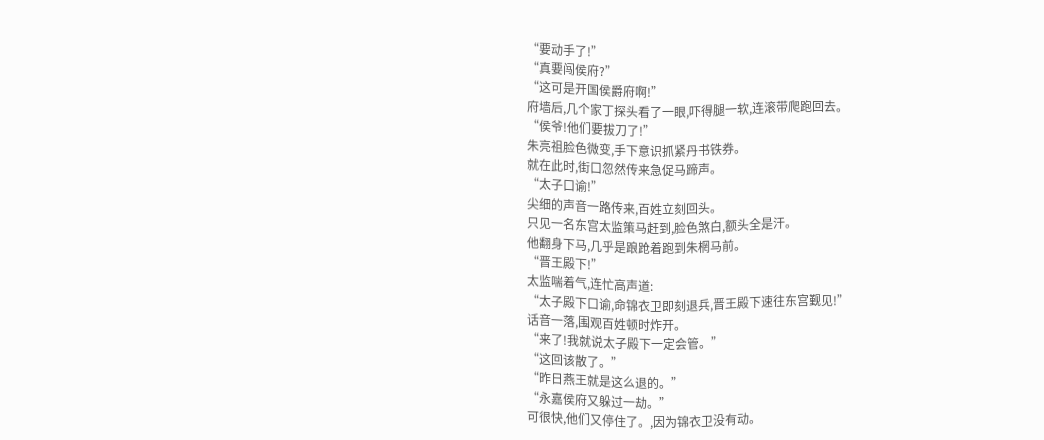“要动手了!”
“真要闯侯府?”
“这可是开国侯爵府啊!”
府墙后,几个家丁探头看了一眼,吓得腿一软,连滚带爬跑回去。
“侯爷!他们要拔刀了!”
朱亮祖脸色微变,手下意识抓紧丹书铁券。
就在此时,街口忽然传来急促马蹄声。
“太子口谕!”
尖细的声音一路传来,百姓立刻回头。
只见一名东宫太监策马赶到,脸色煞白,额头全是汗。
他翻身下马,几乎是踉跄着跑到朱棢马前。
“晋王殿下!”
太监喘着气,连忙高声道:
“太子殿下口谕,命锦衣卫即刻退兵,晋王殿下速往东宫觐见!”
话音一落,围观百姓顿时炸开。
“来了!我就说太子殿下一定会管。”
“这回该散了。”
“昨日燕王就是这么退的。”
“永嘉侯府又躲过一劫。”
可很快,他们又停住了。,因为锦衣卫没有动。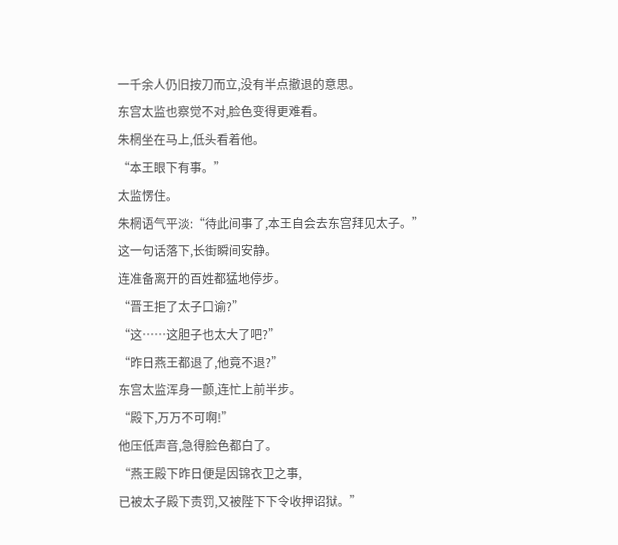一千余人仍旧按刀而立,没有半点撤退的意思。
东宫太监也察觉不对,脸色变得更难看。
朱棢坐在马上,低头看着他。
“本王眼下有事。”
太监愣住。
朱棢语气平淡:“待此间事了,本王自会去东宫拜见太子。”
这一句话落下,长街瞬间安静。
连准备离开的百姓都猛地停步。
“晋王拒了太子口谕?”
“这……这胆子也太大了吧?”
“昨日燕王都退了,他竟不退?”
东宫太监浑身一颤,连忙上前半步。
“殿下,万万不可啊!”
他压低声音,急得脸色都白了。
“燕王殿下昨日便是因锦衣卫之事,
已被太子殿下责罚,又被陛下下令收押诏狱。”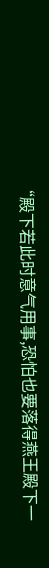“殿下若此时意气用事,恐怕也要落得燕王殿下一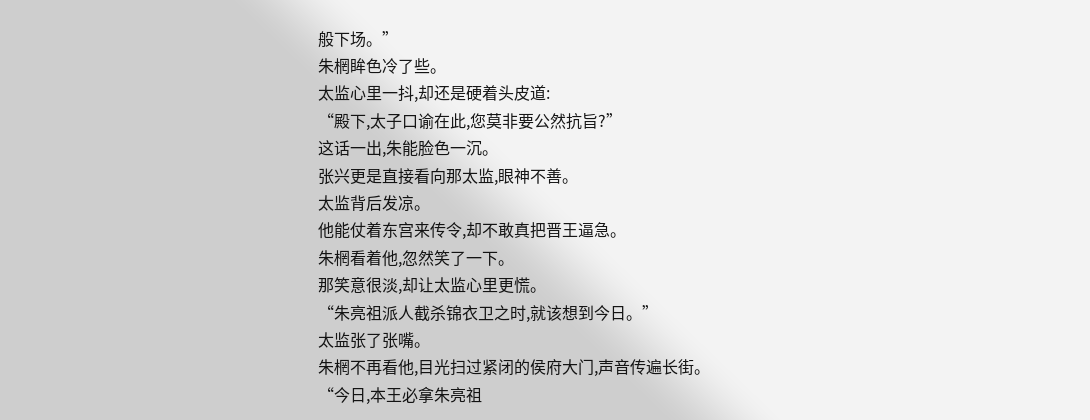般下场。”
朱棢眸色冷了些。
太监心里一抖,却还是硬着头皮道:
“殿下,太子口谕在此,您莫非要公然抗旨?”
这话一出,朱能脸色一沉。
张兴更是直接看向那太监,眼神不善。
太监背后发凉。
他能仗着东宫来传令,却不敢真把晋王逼急。
朱棢看着他,忽然笑了一下。
那笑意很淡,却让太监心里更慌。
“朱亮祖派人截杀锦衣卫之时,就该想到今日。”
太监张了张嘴。
朱棢不再看他,目光扫过紧闭的侯府大门,声音传遍长街。
“今日,本王必拿朱亮祖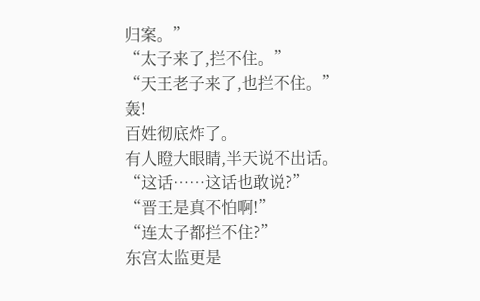归案。”
“太子来了,拦不住。”
“天王老子来了,也拦不住。”
轰!
百姓彻底炸了。
有人瞪大眼睛,半天说不出话。
“这话……这话也敢说?”
“晋王是真不怕啊!”
“连太子都拦不住?”
东宫太监更是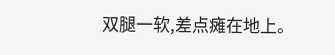双腿一软,差点瘫在地上。